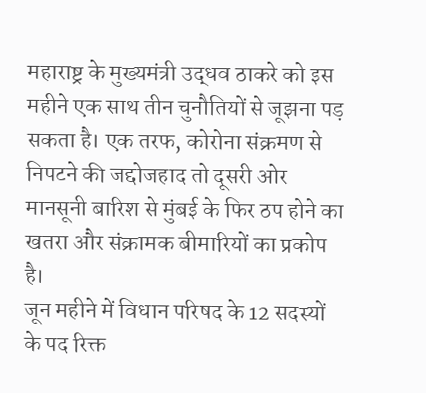महाराष्ट्र के मुख्यमंत्री उद्धव ठाकरे को इस महीने एक साथ तीन चुनौतियों से जूझना पड़ सकता है। एक तरफ, कोरोना संक्रमण से निपटने की जद्दोजहाद तो दूसरी ओर मानसूनी बारिश से मुंबई के फिर ठप होने का खतरा और संक्रामक बीमारियों का प्रकोप है।
जून महीने में विधान परिषद के 12 सदस्यों के पद रिक्त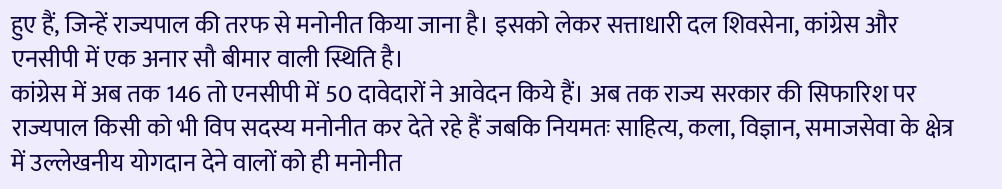हुए हैं, जिन्हें राज्यपाल की तरफ से मनोनीत किया जाना है। इसको लेकर सत्ताधारी दल शिवसेना, कांग्रेस और एनसीपी में एक अनार सौ बीमार वाली स्थिति है।
कांग्रेस में अब तक 146 तो एनसीपी में 50 दावेदारों ने आवेदन किये हैं। अब तक राज्य सरकार की सिफारिश पर राज्यपाल किसी को भी विप सदस्य मनोनीत कर देते रहे हैं जबकि नियमतः साहित्य, कला, विज्ञान, समाजसेवा के क्षेत्र में उल्लेखनीय योगदान देने वालों को ही मनोनीत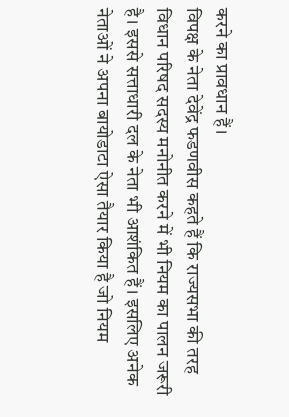करने का प्रावधान हैं।
विपक्ष के नेता देवेंद्र फडणवीस कहते हैं कि राज्यसभा की तरह विधान परिषद सदस्य मनोनीत करने में भी नियम का पालन जरूरी है। इससे सत्ताधारी दल के नेता भी आशंकित हैं। इसलिए अनेक नेताओं ने अपना बायोडाटा ऐसा तैयार किया है जो नियम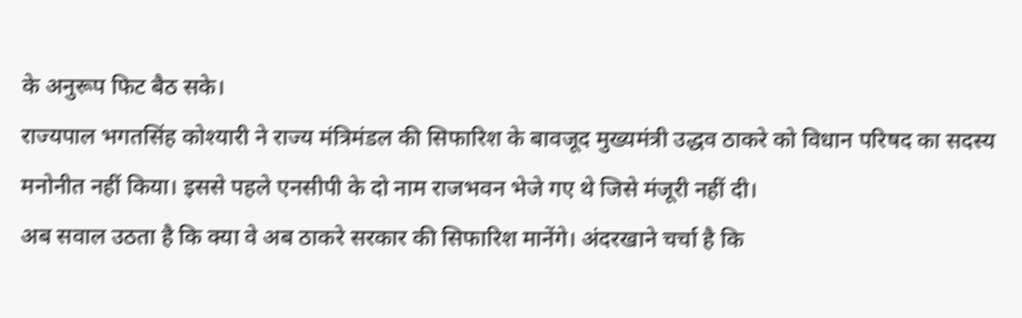के अनुरूप फिट बैठ सके।
राज्यपाल भगतसिंह कोश्यारी ने राज्य मंत्रिमंडल की सिफारिश के बावजूद मुख्यमंत्री उद्धव ठाकरे को विधान परिषद का सदस्य मनोनीत नहीं किया। इससे पहले एनसीपी के दो नाम राजभवन भेजे गए थे जिसे मंजूरी नहीं दी।
अब सवाल उठता है कि क्या वे अब ठाकरे सरकार की सिफारिश मानेंगे। अंदरखाने चर्चा है कि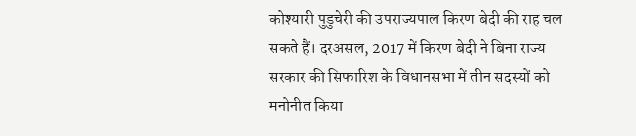कोश्यारी पुडुचेरी की उपराज्यपाल किरण बेदी की राह चल सकते हैं। दरअसल, 2017 में किरण बेदी ने बिना राज्य सरकार की सिफारिश के विधानसभा में तीन सदस्यों को मनोनीत किया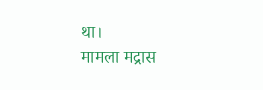था।
मामला मद्रास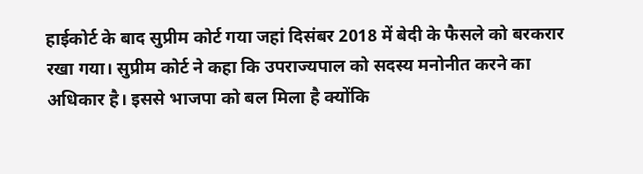हाईकोर्ट के बाद सुप्रीम कोर्ट गया जहां दिसंबर 2018 में बेदी के फैसले को बरकरार रखा गया। सुप्रीम कोर्ट ने कहा कि उपराज्यपाल को सदस्य मनोनीत करने का अधिकार है। इससे भाजपा को बल मिला है क्योंकि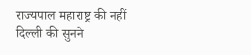राज्यपाल महाराष्ट्र की नहीं दिल्ली की सुनने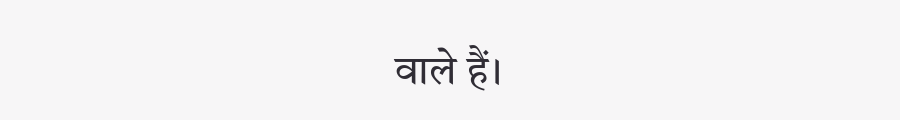वाले हैं।